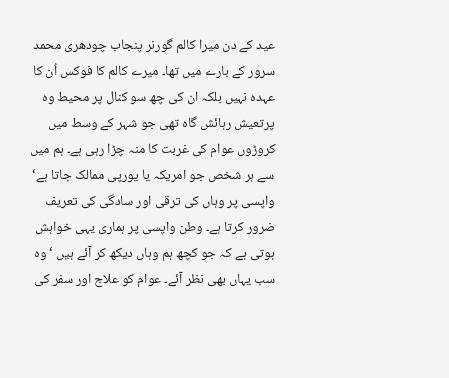عید کے دن میرا کالم گورنر پنجاب چودھری محمد سرور کے بارے میں تھا۔ میرے کالم کا فوکس اُن کا عہدہ نہیں بلکہ ان کی چھ سو کنال پر محیط وہ پرتعیش رہائش گاہ تھی جو شہر کے وسط میں کروڑوں عوام کی غربت کا منہ چڑا رہی ہے۔ ہم میں سے ہر شخص جو امریکہ یا یورپی ممالک جاتا ہے‘ واپسی پر وہاں کی ترقی اور سادگی کی تعریف ضرور کرتا ہے۔ وطن واپسی پر ہماری یہی خواہش ہوتی ہے کہ جو کچھ ہم وہاں دیکھ کر آئے ہیں ‘ وہ سب یہاں بھی نظر آئے۔ عوام کو علاج اور سفر کی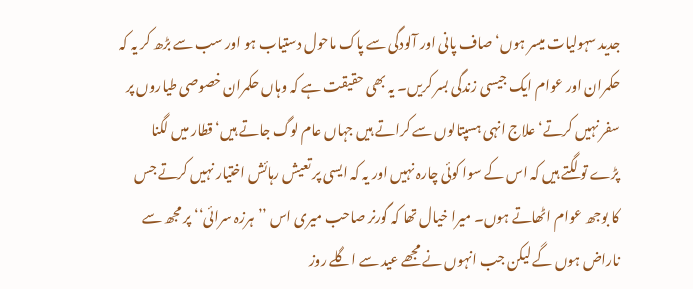جدید سہولیات میسر ہوں‘صاف پانی اور آلودگی سے پاک ماحول دستیاب ہو اور سب سے بڑھ کر یہ کہ حکمران اور عوام ایک جیسی زندگی بسر کریں۔ یہ بھی حقیقت ہے کہ وہاں حکمران خصوصی طیاروں پر سفر نہیں کرتے‘ علاج انہی ہسپتالوں سے کراتے ہیں جہاں عام لوگ جاتے ہیں‘ قطار میں لگنا پڑے تو لگتے ہیں کہ اس کے سوا کوئی چارہ نہیں اور یہ کہ ایسی پر تعیش رہائش اختیار نہیں کرتے جس کا بوجھ عوام اٹھاتے ہوں۔ میرا خیال تھا کہ گورنر صاحب میری اس ’’ہرزہ سرائی‘‘ پر مجھ سے ناراض ہوں گے لیکن جب انہوں نے مجھے عید سے اگلے روز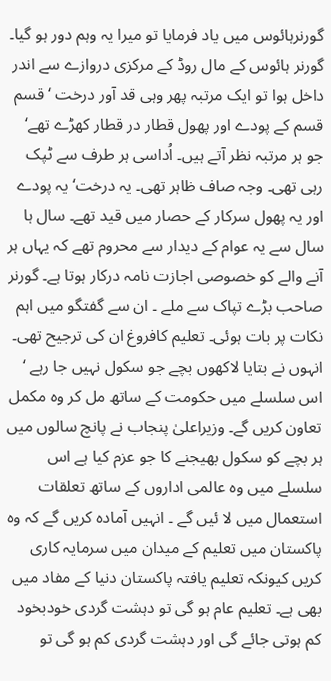گورنرہائوس میں یاد فرمایا تو میرا یہ وہم دور ہو گیا۔ گورنر ہائوس کے مال روڈ کے مرکزی دروازے سے اندر داخل ہوا تو ایک مرتبہ پھر وہی قد آور درخت ‘ قسم قسم کے پودے اور پھول قطار در قطار کھڑے تھے‘ جو ہر مرتبہ نظر آتے ہیں۔ اُداسی ہر طرف سے ٹپک رہی تھی۔ وجہ صاف ظاہر تھی۔ یہ درخت‘ یہ پودے اور یہ پھول سرکار کے حصار میں قید تھے۔ سال ہا سال سے یہ عوام کے دیدار سے محروم تھے کہ یہاں ہر آنے والے کو خصوصی اجازت نامہ درکار ہوتا ہے۔ گورنر صاحب بڑے تپاک سے ملے ۔ ان سے گفتگو میں اہم نکات پر بات ہوئی۔ تعلیم کافروغ ان کی ترجیح تھی۔ انہوں نے بتایا لاکھوں بچے جو سکول نہیں جا رہے ‘ اس سلسلے میں حکومت کے ساتھ مل کر وہ مکمل تعاون کریں گے۔ وزیراعلیٰ پنجاب نے پانچ سالوں میں ہر بچے کو سکول بھیجنے کا جو عزم کیا ہے اس سلسلے میں وہ عالمی اداروں کے ساتھ تعلقات استعمال میں لا ئیں گے ۔ انہیں آمادہ کریں گے کہ وہ پاکستان میں تعلیم کے میدان میں سرمایہ کاری کریں کیونکہ تعلیم یافتہ پاکستان دنیا کے مفاد میں بھی ہے۔ تعلیم عام ہو گی تو دہشت گردی خودبخود کم ہوتی جائے گی اور دہشت گردی کم ہو گی تو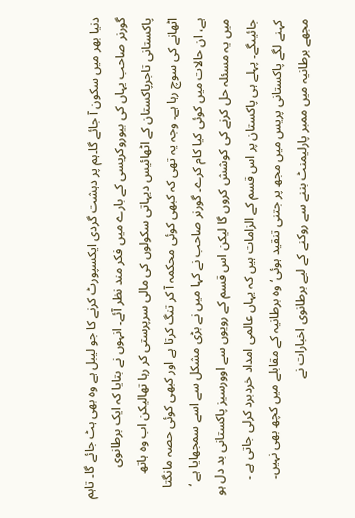دنیا بھر میں سکون آ جائے گا۔ہم پر دہشت گردی ایکسپورٹ کرنے کا جو لیبل ہے وہ بھی ہٹ جائے گا۔ تاہم گورنر صاحب یہاں کی بیوروکریسی کے بارے میں فکر مند نظر آئے۔ انہوں نے بتایا کہ ایک برطانوی پاکستانی تاجرپاکستان کے اٹھائیس دیہاتی سکولوں کی مالی سرپرستی کر رہا تھالیکن اب وہ ہاتھ اٹھانے کی سوچ رہا ہے۔ وجہ یہ تھی کہ کبھی کوئی محکمہ آ کر تنگ کرتا ہے اور کبھی کوئی حصہ مانگتا ہے، ان حالات میں کوئی کیا کام کرے۔ گورنر صاحب نے کہا میں نے بڑی مشکل سے اسے سمجھایا ہے ‘ میں یہ مسئلہ حل کرنے کی کوشش کروں گا لیکن اس قسم کے رویوں سے اوورسیز پاکستانی بد دل ہو جائیںگے۔ پہلے ہی پاکستان پر اس قسم کے الزامات ہیں کہ یہاں عالمی امداد خردبرد کرلی جاتی ہے ۔ کہنے لگے پاکستانی پریس میں مجھ پر جتنی تنقید ہوئی‘ وہ برطانیہ کے مقابلے میں کچھ بھی نہیں۔ مجھے برطانیہ میں ممبر پارلیمنٹ بننے سے روکنے کے لیے برطانوی اخبارات نے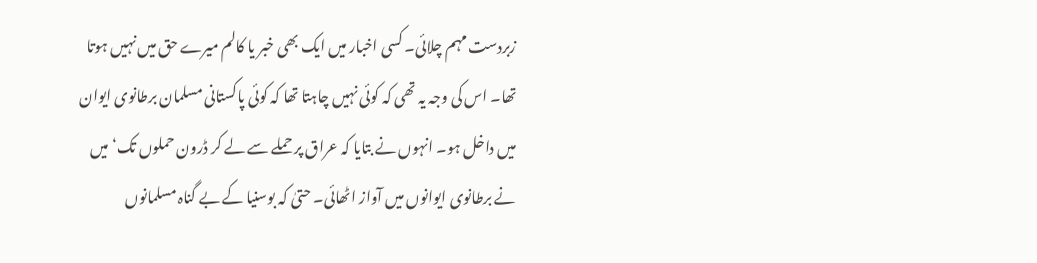زبردست مہم چلائی۔ کسی اخبار میں ایک بھی خبر یا کالم میرے حق میں نہیں ہوتا تھا۔ اس کی وجہ یہ تھی کہ کوئی نہیں چاہتا تھا کہ کوئی پاکستانی مسلمان برطانوی ایوان میں داخل ہو۔ انہوں نے بتایا کہ عراق پر حملے سے لے کر ڈرون حملوں تک‘ میں نے برطانوی ایوانوں میں آواز اٹھائی۔ حتیٰ کہ بوسنیا کے بے گناہ مسلمانوں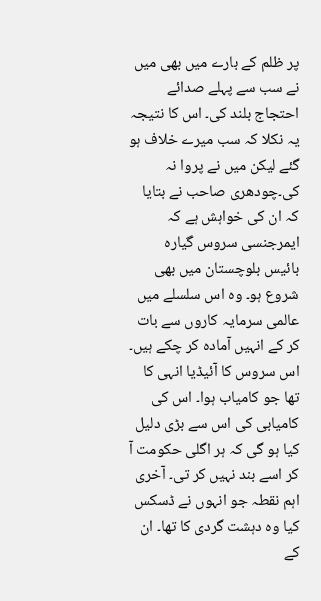پر ظلم کے بارے میں بھی میں نے سب سے پہلے صدائے احتجاج بلند کی۔ اس کا نتیجہ یہ نکلا کہ سب میرے خلاف ہو گئے لیکن میں نے پروا نہ کی۔چودھری صاحب نے بتایا کہ ان کی خواہش ہے کہ ایمرجنسی سروس گیارہ بائیس بلوچستان میں بھی شروع ہو۔ وہ اس سلسلے میں عالمی سرمایہ کاروں سے بات کر کے انہیں آمادہ کر چکے ہیں۔ اس سروس کا آئیڈیا انہی کا تھا جو کامیاب ہوا۔ اس کی کامیابی کی اس سے بڑی دلیل کیا ہو گی کہ ہر اگلی حکومت آ کر اسے بند نہیں کر تی۔ آخری اہم نقطہ جو انہوں نے ڈسکس کیا وہ دہشت گردی کا تھا۔ ان کے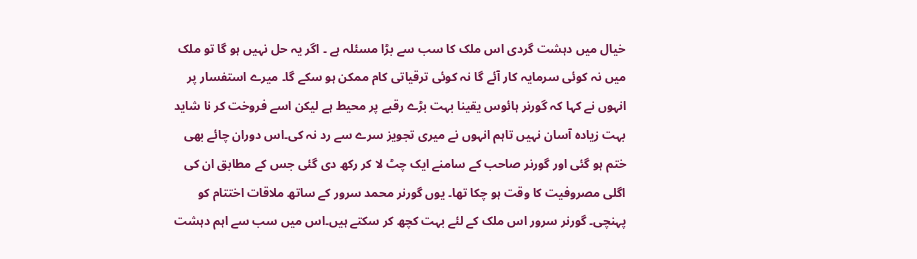خیال میں دہشت گردی اس ملک کا سب سے بڑا مسئلہ ہے ۔ اگر یہ حل نہیں ہو گا تو ملک میں نہ کوئی سرمایہ کار آئے گا نہ کوئی ترقیاتی کام ممکن ہو سکے گا۔ میرے استفسار پر انہوں نے کہا کہ گورنر ہائوس یقینا بہت بڑے رقبے پر محیط ہے لیکن اسے فروخت کر نا شاید بہت زیادہ آسان نہیں تاہم انہوں نے میری تجویز سرے سے رد نہ کی۔اس دوران چائے بھی ختم ہو گئی اور گورنر صاحب کے سامنے ایک چٹ لا کر رکھ دی گئی جس کے مطابق ان کی اگلی مصروفیت کا وقت ہو چکا تھا۔ یوں گورنر محمد سرور کے ساتھ ملاقات اختتام کو پہنچی۔ گورنر سرور اس ملک کے لئے بہت کچھ کر سکتے ہیں۔اس میں سب سے اہم دہشت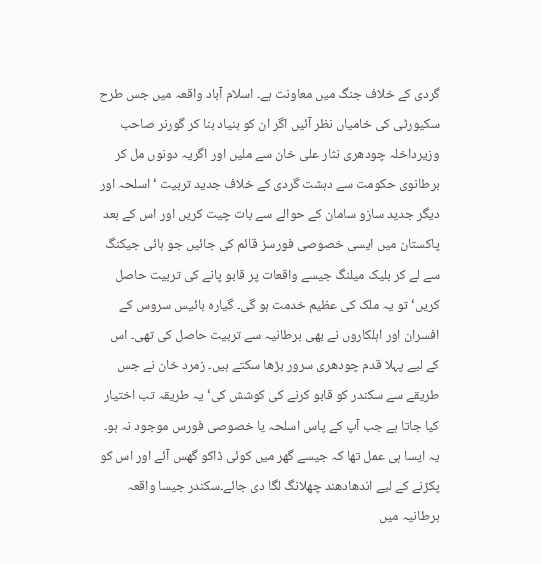گردی کے خلاف جنگ میں معاونت ہے۔ اسلام آباد واقعہ میں جس طرح سکیورٹی کی خامیاں نظر آئیں اگر ان کو بنیاد بنا کر گورنر صاحب وزیرداخلہ چودھری نثار علی خان سے ملیں اور اگریہ دونوں مل کر برطانوی حکومت سے دہشت گردی کے خلاف جدید تربیت ‘اسلحہ اور دیگر جدید سازو سامان کے حوالے سے بات چیت کریں اور اس کے بعد پاکستان میں ایسی خصوصی فورسز قائم کی جائیں جو ہائی جیکنگ سے لے کر بلیک میلنگ جیسے واقعات پر قابو پانے کی تربیت حاصل کریں‘ تو یہ ملک کی عظیم خدمت ہو گی۔ گیارہ بائیس سروس کے افسران اور اہلکاروں نے بھی برطانیہ سے تربیت حاصل کی تھی۔ اس کے لیے پہلا قدم چودھری سرور بڑھا سکتے ہیں۔ زمرد خان نے جس طریقے سے سکندر کو قابو کرنے کی کوشش کی‘ یہ طریقہ تب اختیار کیا جاتا ہے جب آپ کے پاس اسلحہ یا خصوصی فورس موجود نہ ہو۔ یہ ایسا ہی عمل تھا کہ جیسے گھر میں کوئی ڈاکو گھس آئے اور اس کو پکڑنے کے لیے اندھادھند چھلانگ لگا دی جائے۔سکندر جیسا واقعہ برطانیہ میں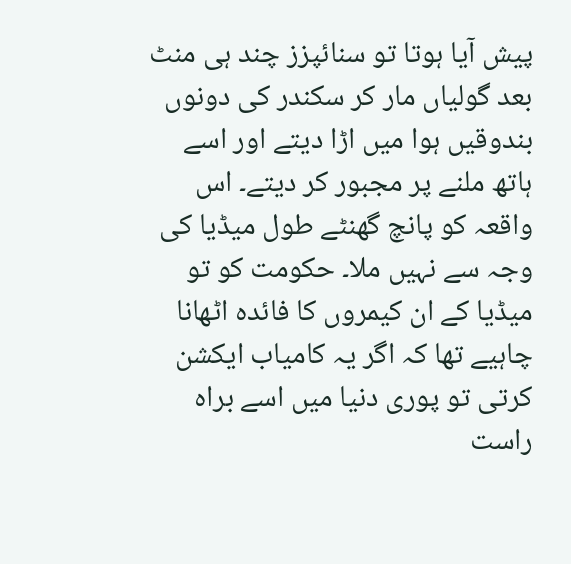پیش آیا ہوتا تو سنائپزز چند ہی منٹ بعد گولیاں مار کر سکندر کی دونوں بندوقیں ہوا میں اڑا دیتے اور اسے ہاتھ ملنے پر مجبور کر دیتے۔ اس واقعہ کو پانچ گھنٹے طول میڈیا کی وجہ سے نہیں ملا۔ حکومت کو تو میڈیا کے ان کیمروں کا فائدہ اٹھانا چاہیے تھا کہ اگر یہ کامیاب ایکشن کرتی تو پوری دنیا میں اسے براہ راست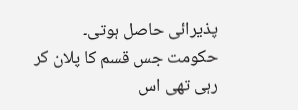پذیرائی حاصل ہوتی۔ حکومت جس قسم کا پلان کر رہی تھی اس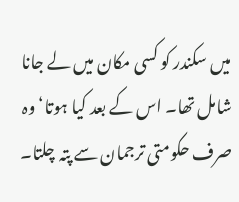میں سکندر کو کسی مکان میں لے جانا شامل تھا۔ اس کے بعد کیا ہوتا‘ وہ صرف حکومتی ترجمان سے پتہ چلتا۔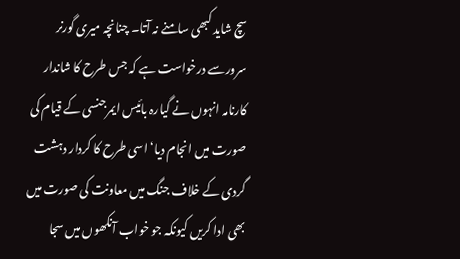سچ شاید کبھی سامنے نہ آتا۔ چنانچہ میری گورنر سرورسے درخواست ہے کہ جس طرح کا شاندار کارنامہ انہوں نے گیارہ بائیس ایمرجنسی کے قیام کی صورت میں انجام دیا‘ اسی طرح کا کردار دہشت گردی کے خلاف جنگ میں معاونت کی صورت میں بھی ادا کریں کیونکہ جو خواب آنکھوں میں سجا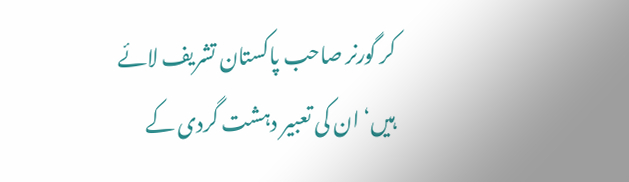کر گورنر صاحب پاکستان تشریف لائے ہیں‘ ان کی تعبیر دہشت گردی کے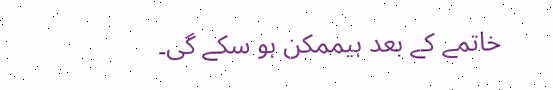خاتمے کے بعد ہیممکن ہو سکے گی۔